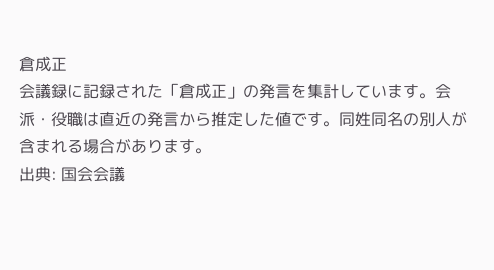倉成正
会議録に記録された「倉成正」の発言を集計しています。会派・役職は直近の発言から推定した値です。同姓同名の別人が含まれる場合があります。
出典: 国会会議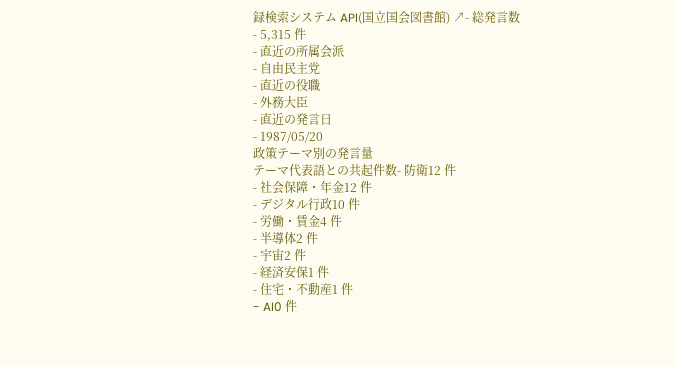録検索システム API(国立国会図書館) ↗- 総発言数
- 5,315 件
- 直近の所属会派
- 自由民主党
- 直近の役職
- 外務大臣
- 直近の発言日
- 1987/05/20
政策テーマ別の発言量
テーマ代表語との共起件数- 防衛12 件
- 社会保障・年金12 件
- デジタル行政10 件
- 労働・賃金4 件
- 半導体2 件
- 宇宙2 件
- 経済安保1 件
- 住宅・不動産1 件
- AI0 件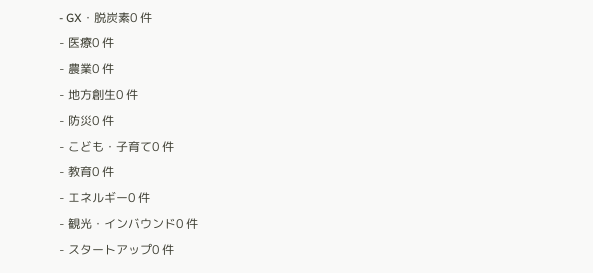- GX・脱炭素0 件
- 医療0 件
- 農業0 件
- 地方創生0 件
- 防災0 件
- こども・子育て0 件
- 教育0 件
- エネルギー0 件
- 観光・インバウンド0 件
- スタートアップ0 件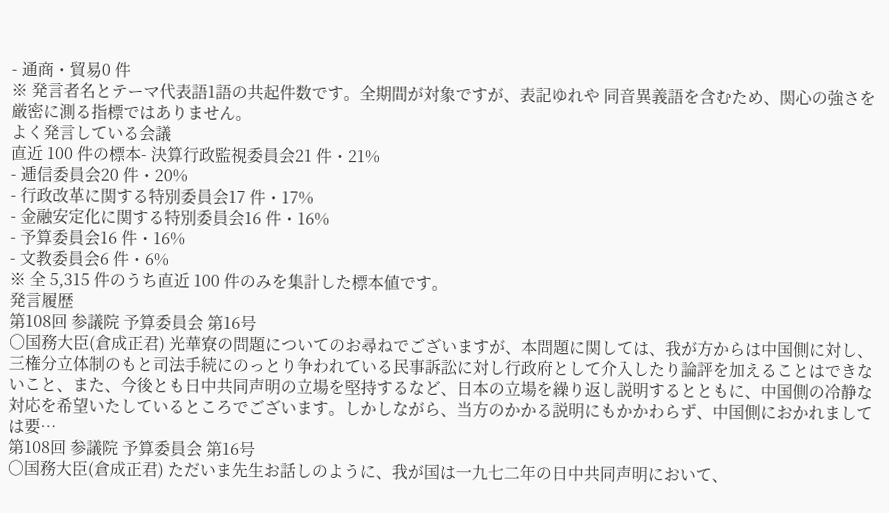- 通商・貿易0 件
※ 発言者名とテーマ代表語1語の共起件数です。全期間が対象ですが、表記ゆれや 同音異義語を含むため、関心の強さを厳密に測る指標ではありません。
よく発言している会議
直近 100 件の標本- 決算行政監視委員会21 件・21%
- 逓信委員会20 件・20%
- 行政改革に関する特別委員会17 件・17%
- 金融安定化に関する特別委員会16 件・16%
- 予算委員会16 件・16%
- 文教委員会6 件・6%
※ 全 5,315 件のうち直近 100 件のみを集計した標本値です。
発言履歴
第108回 参議院 予算委員会 第16号
○国務大臣(倉成正君) 光華寮の問題についてのお尋ねでございますが、本問題に関しては、我が方からは中国側に対し、三権分立体制のもと司法手続にのっとり争われている民事訴訟に対し行政府として介入したり論評を加えることはできないこと、また、今後とも日中共同声明の立場を堅持するなど、日本の立場を繰り返し説明するとともに、中国側の冷静な対応を希望いたしているところでございます。しかしながら、当方のかかる説明にもかかわらず、中国側におかれましては要…
第108回 参議院 予算委員会 第16号
○国務大臣(倉成正君) ただいま先生お話しのように、我が国は一九七二年の日中共同声明において、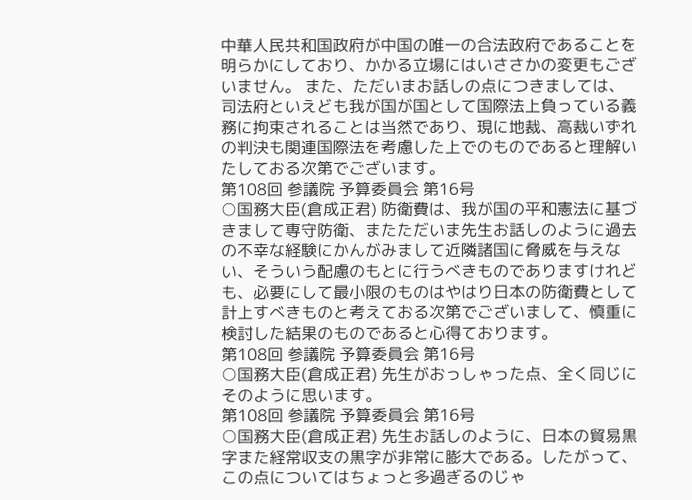中華人民共和国政府が中国の唯一の合法政府であることを明らかにしており、かかる立場にはいささかの変更もございません。 また、ただいまお話しの点につきましては、司法府といえども我が国が国として国際法上負っている義務に拘束されることは当然であり、現に地裁、高裁いずれの判決も関連国際法を考慮した上でのものであると理解いたしておる次第でございます。
第108回 参議院 予算委員会 第16号
○国務大臣(倉成正君) 防衛費は、我が国の平和憲法に基づきまして専守防衛、またただいま先生お話しのように過去の不幸な経験にかんがみまして近隣諸国に脅威を与えない、そういう配慮のもとに行うべきものでありますけれども、必要にして最小限のものはやはり日本の防衛費として計上すべきものと考えておる次第でございまして、慎重に検討した結果のものであると心得ております。
第108回 参議院 予算委員会 第16号
○国務大臣(倉成正君) 先生がおっしゃった点、全く同じにそのように思います。
第108回 参議院 予算委員会 第16号
○国務大臣(倉成正君) 先生お話しのように、日本の貿易黒字また経常収支の黒字が非常に膨大である。したがって、この点についてはちょっと多過ぎるのじゃ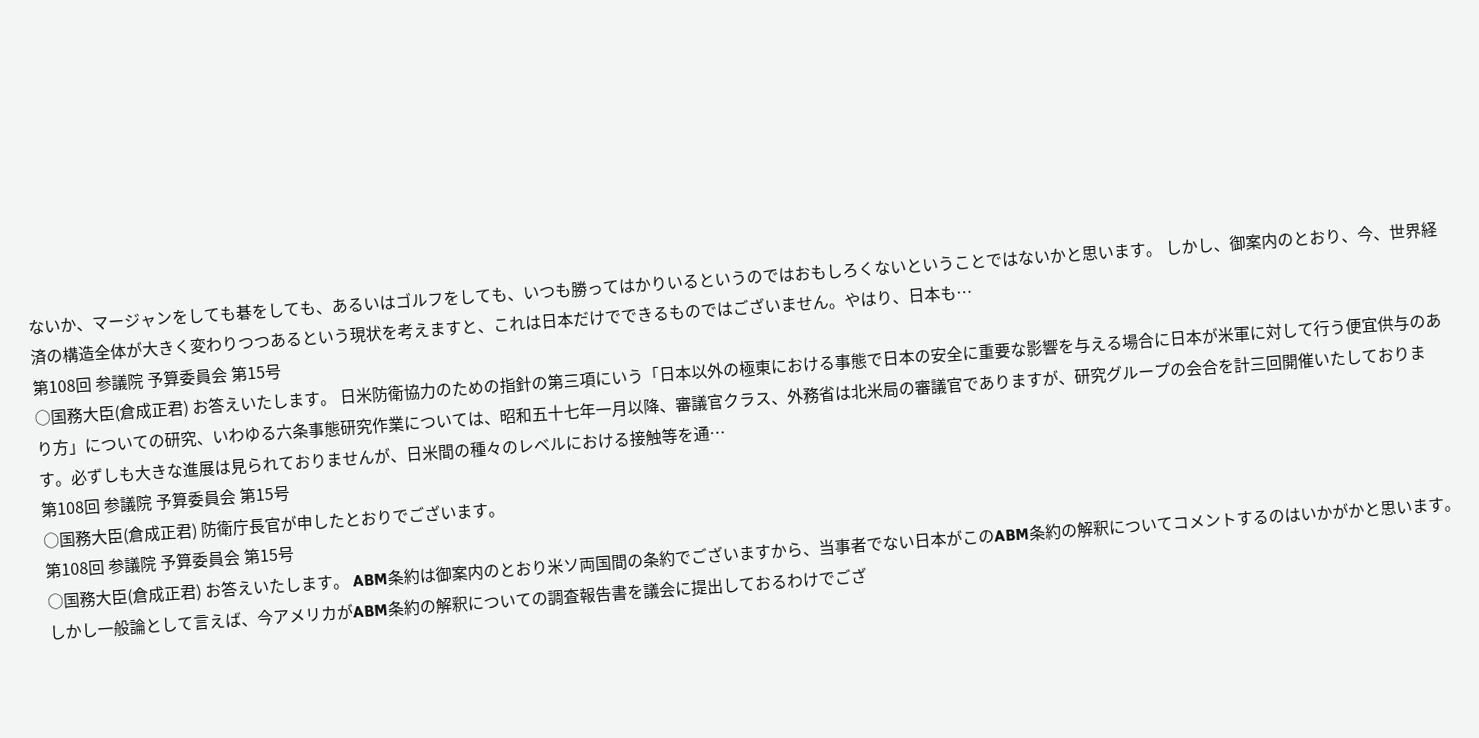ないか、マージャンをしても碁をしても、あるいはゴルフをしても、いつも勝ってはかりいるというのではおもしろくないということではないかと思います。 しかし、御案内のとおり、今、世界経済の構造全体が大きく変わりつつあるという現状を考えますと、これは日本だけでできるものではございません。やはり、日本も…
第108回 参議院 予算委員会 第15号
○国務大臣(倉成正君) お答えいたします。 日米防衛協力のための指針の第三項にいう「日本以外の極東における事態で日本の安全に重要な影響を与える場合に日本が米軍に対して行う便宜供与のあり方」についての研究、いわゆる六条事態研究作業については、昭和五十七年一月以降、審議官クラス、外務省は北米局の審議官でありますが、研究グループの会合を計三回開催いたしております。必ずしも大きな進展は見られておりませんが、日米間の種々のレベルにおける接触等を通…
第108回 参議院 予算委員会 第15号
○国務大臣(倉成正君) 防衛庁長官が申したとおりでございます。
第108回 参議院 予算委員会 第15号
○国務大臣(倉成正君) お答えいたします。 ABM条約は御案内のとおり米ソ両国間の条約でございますから、当事者でない日本がこのABM条約の解釈についてコメントするのはいかがかと思います。 しかし一般論として言えば、今アメリカがABM条約の解釈についての調査報告書を議会に提出しておるわけでござ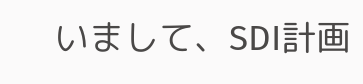いまして、SDI計画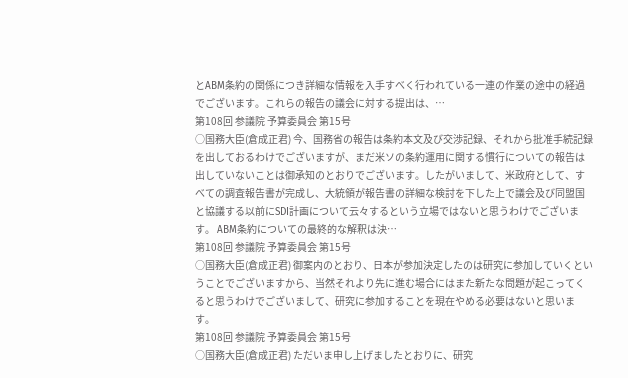とABM条約の関係につき詳細な情報を入手すべく行われている一連の作業の途中の経過でございます。これらの報告の議会に対する提出は、…
第108回 参議院 予算委員会 第15号
○国務大臣(倉成正君) 今、国務省の報告は条約本文及び交渉記録、それから批准手続記録を出しておるわけでございますが、まだ米ソの条約運用に関する慣行についての報告は出していないことは御承知のとおりでございます。したがいまして、米政府として、すべての調査報告書が完成し、大統領が報告書の詳細な検討を下した上で議会及び同盟国と協議する以前にSDI計画について云々するという立場ではないと思うわけでございます。 ABM条約についての最終的な解釈は決…
第108回 参議院 予算委員会 第15号
○国務大臣(倉成正君) 御案内のとおり、日本が参加決定したのは研究に参加していくということでございますから、当然それより先に進む場合にはまた新たな問題が起こってくると思うわけでございまして、研究に参加することを現在やめる必要はないと思います。
第108回 参議院 予算委員会 第15号
○国務大臣(倉成正君) ただいま申し上げましたとおりに、研究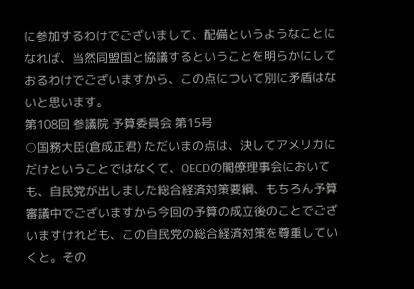に参加するわけでございまして、配備というようなことになれば、当然同盟国と協議するということを明らかにしておるわけでございますから、この点について別に矛盾はないと思います。
第108回 参議院 予算委員会 第15号
○国務大臣(倉成正君) ただいまの点は、決してアメリカにだけということではなくて、OECDの閣僚理事会においても、自民党が出しました総合経済対策要綱、もちろん予算審議中でございますから今回の予算の成立後のことでございますけれども、この自民党の総合経済対策を尊重していくと。その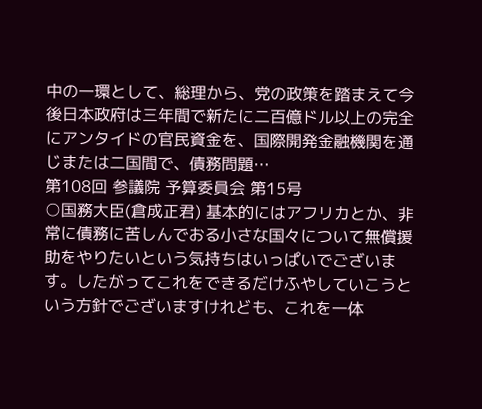中の一環として、総理から、党の政策を踏まえて今後日本政府は三年間で新たに二百億ドル以上の完全にアンタイドの官民資金を、国際開発金融機関を通じまたは二国間で、債務問題…
第108回 参議院 予算委員会 第15号
○国務大臣(倉成正君) 基本的にはアフリカとか、非常に債務に苦しんでおる小さな国々について無償援助をやりたいという気持ちはいっぱいでございます。したがってこれをできるだけふやしていこうという方針でございますけれども、これを一体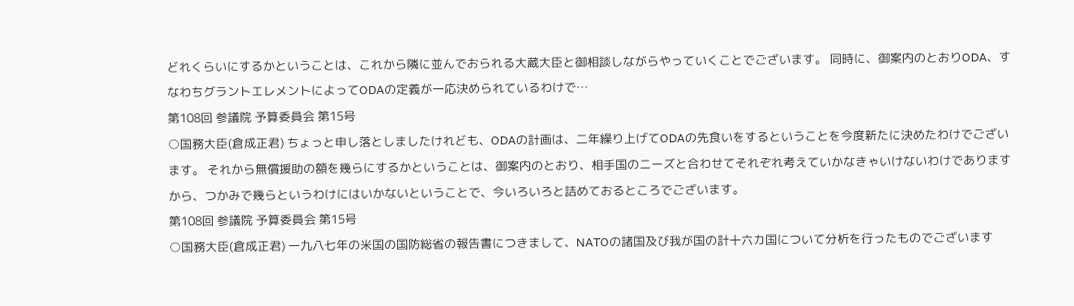どれくらいにするかということは、これから隣に並んでおられる大蔵大臣と御相談しながらやっていくことでございます。 同時に、御案内のとおりODA、すなわちグラントエレメントによってODAの定義が一応決められているわけで…
第108回 参議院 予算委員会 第15号
○国務大臣(倉成正君) ちょっと申し落としましたけれども、ODAの計画は、二年繰り上げてODAの先食いをするということを今度新たに決めたわけでございます。 それから無償援助の額を幾らにするかということは、御案内のとおり、相手国のニーズと合わせてそれぞれ考えていかなきゃいけないわけでありますから、つかみで幾らというわけにはいかないということで、今いろいろと詰めておるところでございます。
第108回 参議院 予算委員会 第15号
○国務大臣(倉成正君) 一九八七年の米国の国防総省の報告書につきまして、NATOの諸国及び我が国の計十六カ国について分析を行ったものでございます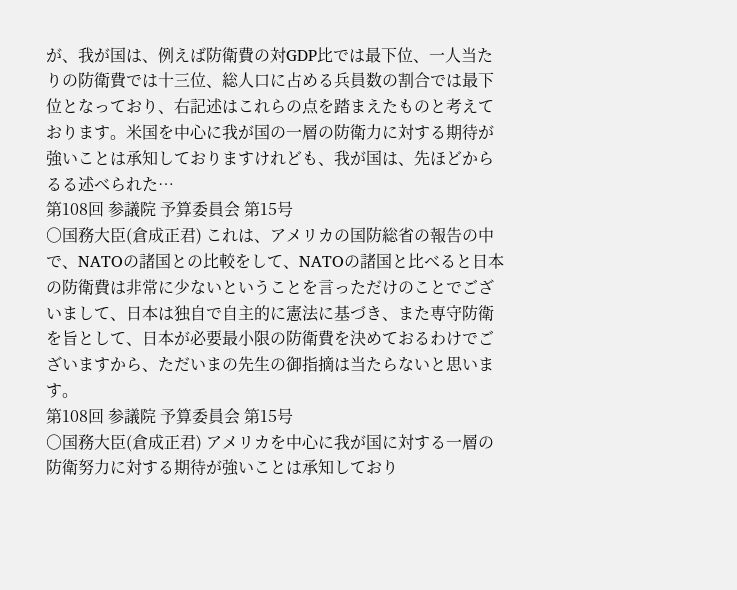が、我が国は、例えば防衛費の対GDP比では最下位、一人当たりの防衛費では十三位、総人口に占める兵員数の割合では最下位となっており、右記述はこれらの点を踏まえたものと考えております。米国を中心に我が国の一層の防衛力に対する期待が強いことは承知しておりますけれども、我が国は、先ほどからるる述べられた…
第108回 参議院 予算委員会 第15号
○国務大臣(倉成正君) これは、アメリカの国防総省の報告の中で、NATOの諸国との比較をして、NATOの諸国と比べると日本の防衛費は非常に少ないということを言っただけのことでございまして、日本は独自で自主的に憲法に基づき、また専守防衛を旨として、日本が必要最小限の防衛費を決めておるわけでございますから、ただいまの先生の御指摘は当たらないと思います。
第108回 参議院 予算委員会 第15号
○国務大臣(倉成正君) アメリカを中心に我が国に対する一層の防衛努力に対する期待が強いことは承知しており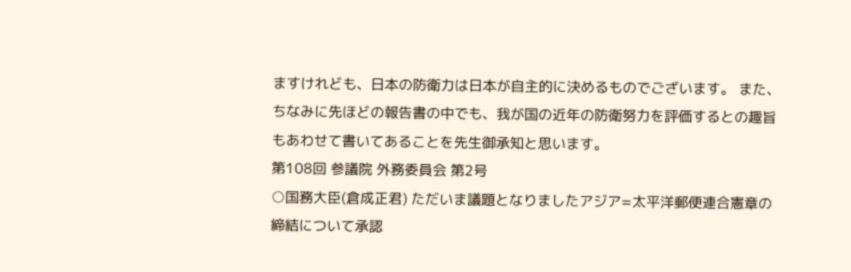ますけれども、日本の防衛力は日本が自主的に決めるものでございます。 また、ちなみに先ほどの報告書の中でも、我が国の近年の防衛努力を評価するとの趣旨もあわせて書いてあることを先生御承知と思います。
第108回 参議院 外務委員会 第2号
○国務大臣(倉成正君) ただいま議題となりましたアジア=太平洋郵便連合憲章の締結について承認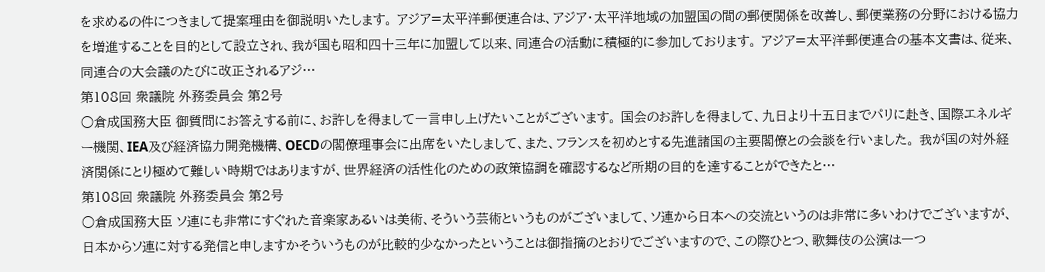を求めるの件につきまして提案理由を御説明いたします。 アジア=太平洋郵便連合は、アジア・太平洋地域の加盟国の間の郵便関係を改善し、郵便業務の分野における協力を増進することを目的として設立され、我が国も昭和四十三年に加盟して以来、同連合の活動に積極的に参加しております。 アジア=太平洋郵便連合の基本文書は、従来、同連合の大会議のたびに改正されるアジ…
第108回 衆議院 外務委員会 第2号
○倉成国務大臣 御質問にお答えする前に、お許しを得まして一言申し上げたいことがございます。 国会のお許しを得まして、九日より十五日までパリに赴き、国際エネルギー機関、IEA及び経済協力開発機構、OECDの閣僚理事会に出席をいたしまして、また、フランスを初めとする先進諸国の主要閣僚との会談を行いました。 我が国の対外経済関係にとり極めて難しい時期ではありますが、世界経済の活性化のための政策協調を確認するなど所期の目的を達することができたと…
第108回 衆議院 外務委員会 第2号
○倉成国務大臣 ソ連にも非常にすぐれた音楽家あるいは美術、そういう芸術というものがございまして、ソ連から日本への交流というのは非常に多いわけでございますが、日本からソ連に対する発信と申しますかそういうものが比較的少なかったということは御指摘のとおりでございますので、この際ひとつ、歌舞伎の公演は一つ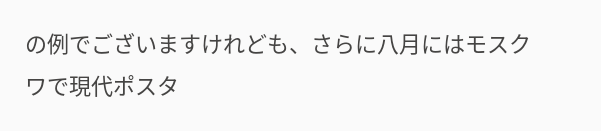の例でございますけれども、さらに八月にはモスクワで現代ポスタ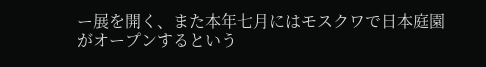ー展を開く、また本年七月にはモスクワで日本庭園がオープンするという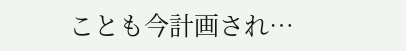ことも今計画され…